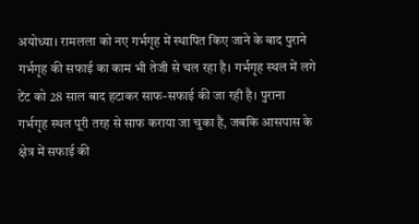अयोध्या। रामलला को नए गर्भगृह में स्थापित किए जाने के बाद पुराने गर्भगृह की सफाई का काम भी तेजी से चल रहा है। गर्भगृह स्थल में लगे टेंट को 28 साल बाद हटाकर साफ-सफाई की जा रही है। पुराना गर्भगृह स्थल पूरी तरह से साफ कराया जा चुका है, जबकि आसपास के क्षेत्र में सफाई की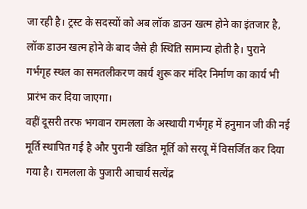जा रही है। ट्रस्ट के सदस्यों को अब लॉक डाउन खत्म होने का इंतजार है, लॉक डाउन खत्म होने के बाद जैसे ही स्थिति सामान्य होती है। पुराने गर्भगृह स्थल का समतलीकरण कार्य शुरू कर मंदिर निर्माण का कार्य भी प्रारंभ कर दिया जाएगा।
वहीं दूसरी तरफ भगवान रामलला के अस्थायी गर्भगृह में हनुमान जी की नई मूर्ति स्थापित गई है और पुरानी खंडित मूर्ति को सरयू में विसर्जित कर दिया गया है। रामलला के पुजारी आचार्य सत्येंद्र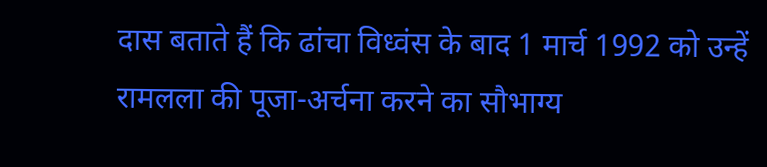दास बताते हैं कि ढांचा विध्वंस के बाद 1 मार्च 1992 को उन्हें रामलला की पूजा-अर्चना करने का सौभाग्य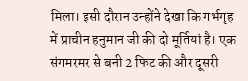मिला। इसी दौरान उन्होंने देखा कि गर्भगृह में प्राचीन हनुमान जी की दो मूर्तियां है। एक संगमरमर से बनी 2 फिट की और दूसरी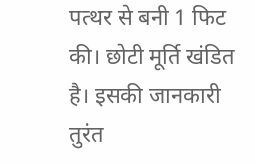पत्थर से बनी 1 फिट की। छोटी मूर्ति खंडित है। इसकी जानकारी तुरंत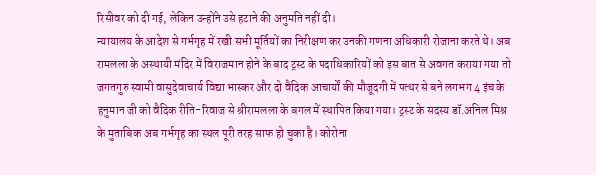रिसीवर को दी गई, लेकिन उन्होंने उसे हटाने की अनुमति नहीं दी।
न्यायालय के आदेश से गर्भगृह में रखी सभी मूर्तियों का निरीक्षण कर उनकी गणना अधिकारी रोजाना करते थे। अब रामलला के अस्थायी मंदिर में विराजमान होने के बाद ट्रस्ट के पदाधिकारियों को इस बात से अवगत कराया गया तो जगतगुरु स्वामी वासुदेवाचार्य विद्या भास्कर और दो वैदिक आचार्यों की मौजूदगी में पत्थर से बने लगभग 4 इंच के हनुमान जी को वैदिक रीति-रिवाज से श्रीरामलला के बगल में स्थापित किया गया। ट्रस्ट के सदस्य डॉ.अनिल मिश्र के मुताबिक अब गर्भगृह का स्थल पूरी तरह साफ हो चुका है। कोरोना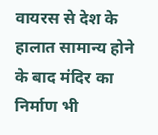वायरस से देश के हालात सामान्य होने के बाद मंदिर का निर्माण भी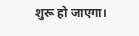शुरू हो जाएगा।